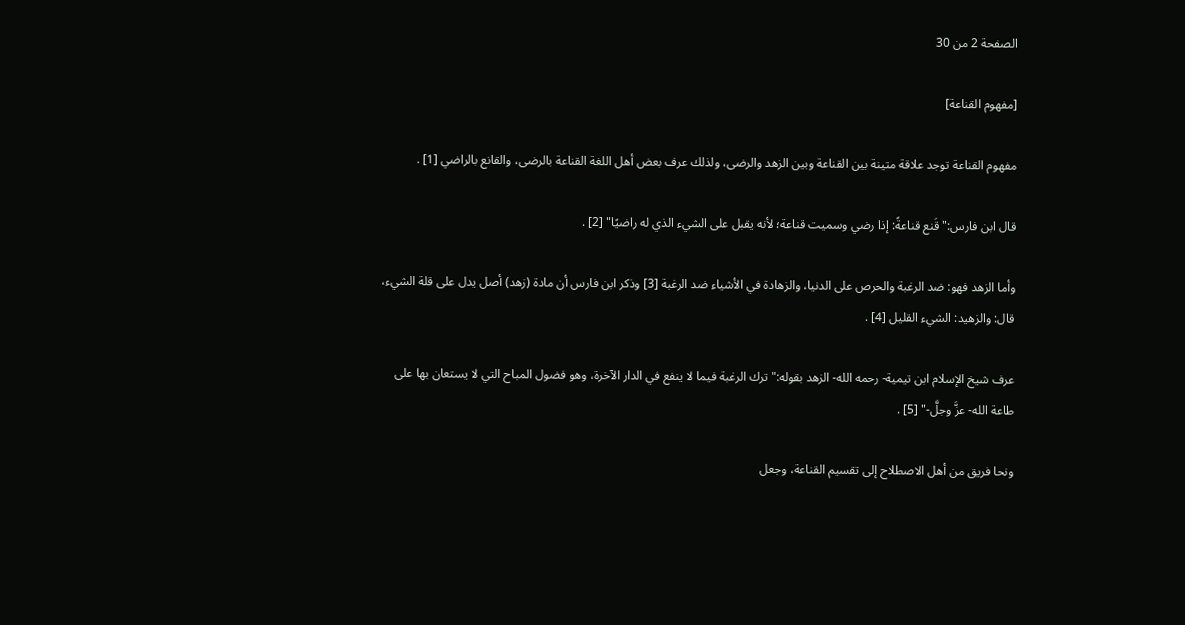الصفحة 2 من 30

[مفهوم القناعة]

مفهوم القناعة توجد علاقة متينة بين القناعة وبين الزهد والرضى، ولذلك عرف بعض أهل اللغة القناعة بالرضى، والقانع بالراضي [1] .

قال ابن فارس:"قَنع قناعةً: إذا رضي وسميت قناعة؛ لأنه يقبل على الشيء الذي له راضيًا" [2] .

وأما الزهد فهو: ضد الرغبة والحرص على الدنيا، والزهادة في الأشياء ضد الرغبة [3] وذكر ابن فارس أن مادة (زهد) أصل يدل على قلة الشيء، قال: والزهيد: الشيء القليل [4] .

عرف شيخ الإسلام ابن تيمية- رحمه الله- الزهد بقوله:"ترك الرغبة فيما لا ينفع في الدار الآخرة، وهو فضول المباح التي لا يستعان بها على طاعة الله- عزَّ وجلَّ-" [5] .

ونحا فريق من أهل الاصطلاح إلى تقسيم القناعة، وجعل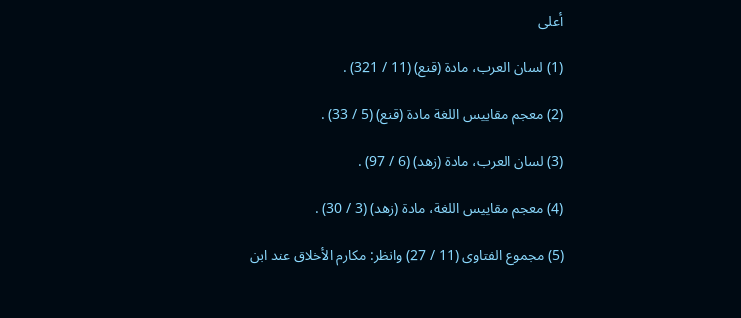أعلى

(1) لسان العرب، مادة (قنع) (11 / 321) .

(2) معجم مقاييس اللغة مادة (قنع) (5 / 33) .

(3) لسان العرب، مادة (زهد) (6 / 97) .

(4) معجم مقاييس اللغة، مادة (زهد) (3 / 30) .

(5) مجموع الفتاوى (11 / 27) وانظر: مكارم الأخلاق عند ابن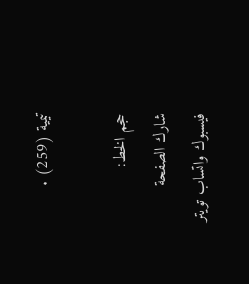تيمية (259) .

حجم الخط:
شارك الصفحة
فيسبوك واتساب تويتر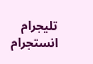تليجرام انستجرام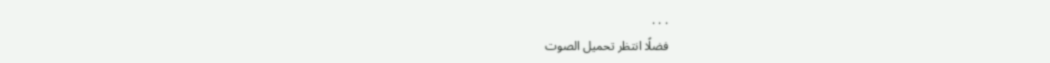. . .
فضلًا انتظر تحميل الصوت